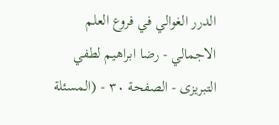الدرر الغوالي في فروع العلم الاجمالي - رضا ابراهيم لطفي التبریزی - الصفحة ٣٠ - (المسئلة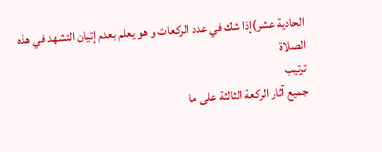الحادية عشر)إذا شك في عدد الركعات و هو يعلم بعدم إتيان التشهد في هذه الصلاة
ترتيب
جميع آثار الركعة الثالثة على ما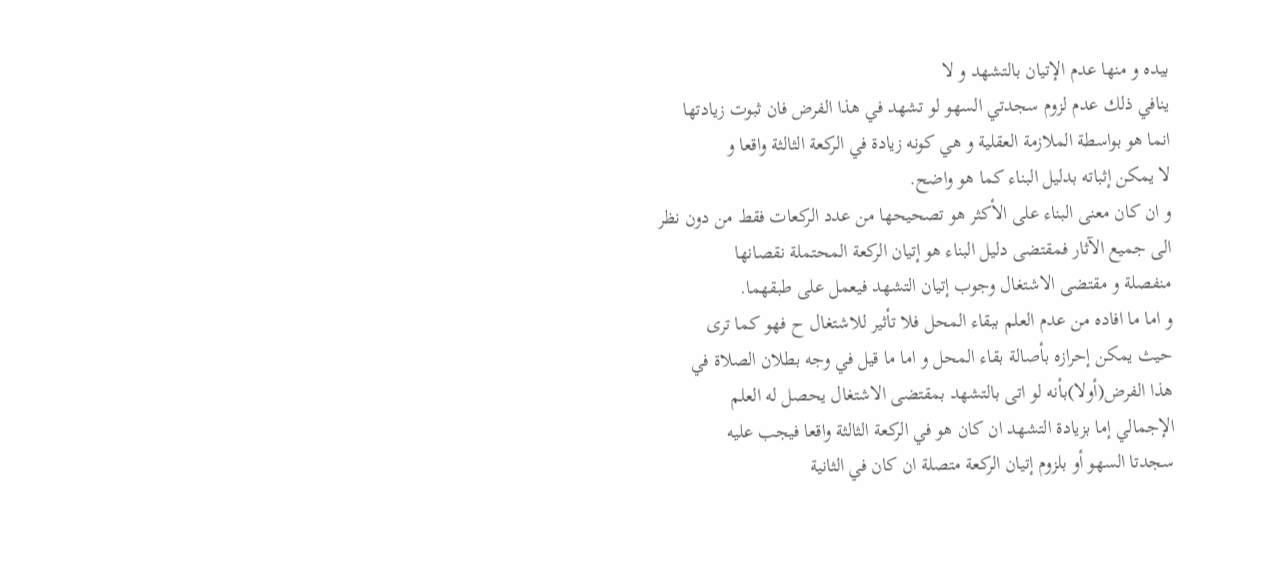بيده و منها عدم الإتيان بالتشهد و لا
ينافي ذلك عدم لزوم سجدتي السهو لو تشهد في هذا الفرض فان ثبوت زيادتها
انما هو بواسطة الملازمة العقلية و هي كونه زيادة في الركعة الثالثة واقعا و
لا يمكن إثباته بدليل البناء كما هو واضح.
و ان كان معنى البناء على الأكثر هو تصحيحها من عدد الركعات فقط من دون نظر
الى جميع الآثار فمقتضى دليل البناء هو إتيان الركعة المحتملة نقصانها
منفصلة و مقتضى الاشتغال وجوب إتيان التشهد فيعمل على طبقهما.
و اما ما افاده من عدم العلم ببقاء المحل فلا تأثير للاشتغال ح فهو كما ترى
حيث يمكن إحرازه بأصالة بقاء المحل و اما ما قيل في وجه بطلان الصلاة في
هذا الفرض(أولا)بأنه لو اتى بالتشهد بمقتضى الاشتغال يحصل له العلم
الإجمالي إما بزيادة التشهد ان كان هو في الركعة الثالثة واقعا فيجب عليه
سجدتا السهو أو بلزوم إتيان الركعة متصلة ان كان في الثانية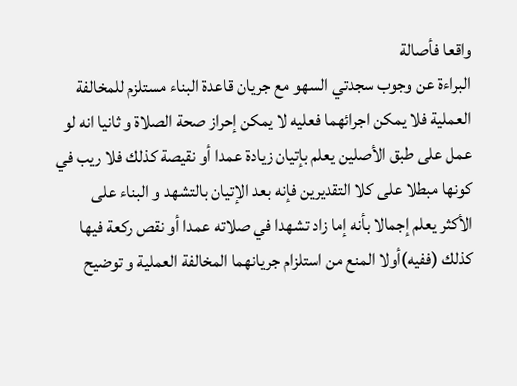واقعا فأصالة
البراءة عن وجوب سجدتي السهو مع جريان قاعدة البناء مستلزم للمخالفة
العملية فلا يمكن اجرائهما فعليه لا يمكن إحراز صحة الصلاة و ثانيا انه لو
عمل على طبق الأصلين يعلم بإتيان زيادة عمدا أو نقيصة كذلك فلا ريب في
كونها مبطلا على كلا التقديرين فإنه بعد الإتيان بالتشهد و البناء على
الأكثر يعلم إجمالا بأنه إما زاد تشهدا في صلاته عمدا أو نقص ركعة فيها
كذلك (ففيه)أولا المنع من استلزام جريانهما المخالفة العملية و توضيح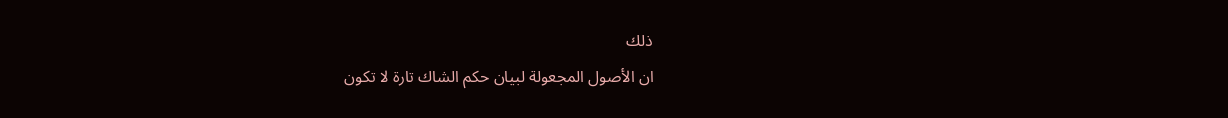ذلك
ان الأصول المجعولة لبيان حكم الشاك تارة لا تكون